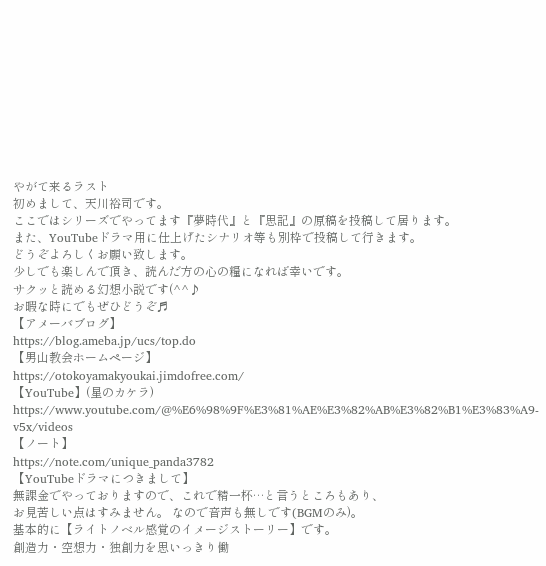やがて来るラスト
初めまして、天川裕司です。
ここではシリーズでやってます『夢時代』と『思記』の原稿を投稿して居ります。
また、YouTubeドラマ用に仕上げたシナリオ等も別枠で投稿して行きます。
どうぞよろしくお願い致します。
少しでも楽しんで頂き、読んだ方の心の糧になれば幸いです。
サクッと読める幻想小説です(^^♪
お暇な時にでもぜひどうぞ♬
【アメーバブログ】
https://blog.ameba.jp/ucs/top.do
【男山教会ホームページ】
https://otokoyamakyoukai.jimdofree.com/
【YouTube】(星のカケラ)
https://www.youtube.com/@%E6%98%9F%E3%81%AE%E3%82%AB%E3%82%B1%E3%83%A9-v5x/videos
【ノート】
https://note.com/unique_panda3782
【YouTubeドラマにつきまして】
無課金でやっておりますので、これで精一杯…と言うところもあり、
お見苦しい点はすみません。 なので音声も無しです(BGMのみ)。
基本的に【ライトノベル感覚のイメージストーリー】です。
創造力・空想力・独創力を思いっきり働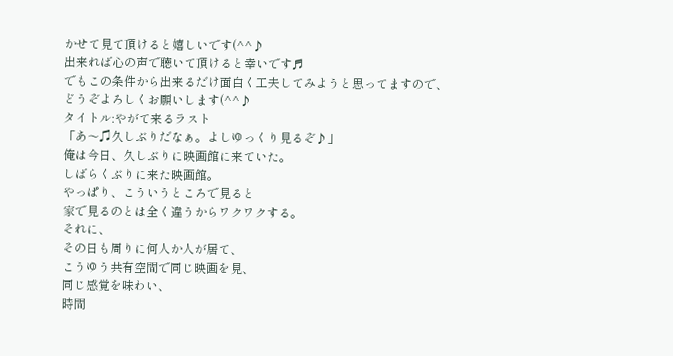かせて見て頂けると嬉しいです(^^♪
出来れば心の声で聴いて頂けると幸いです♬
でもこの条件から出来るだけ面白く工夫してみようと思ってますので、
どうぞよろしくお願いします(^^♪
タイトル:やがて来るラスト
「あ〜♫久しぶりだなぁ。よしゆっくり見るぞ♪」
俺は今日、久しぶりに映画館に来ていた。
しばらくぶりに来た映画館。
やっぱり、こういうところで見ると
家で見るのとは全く違うからワクワクする。
それに、
その日も周りに何人か人が居て、
こうゆう共有空間で同じ映画を見、
同じ感覚を味わい、
時間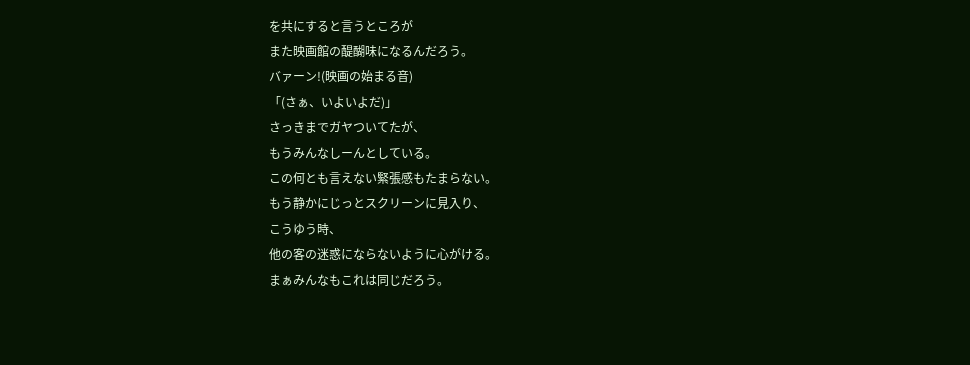を共にすると言うところが
また映画館の醍醐味になるんだろう。
バァーン!(映画の始まる音)
「(さぁ、いよいよだ)」
さっきまでガヤついてたが、
もうみんなしーんとしている。
この何とも言えない緊張感もたまらない。
もう静かにじっとスクリーンに見入り、
こうゆう時、
他の客の迷惑にならないように心がける。
まぁみんなもこれは同じだろう。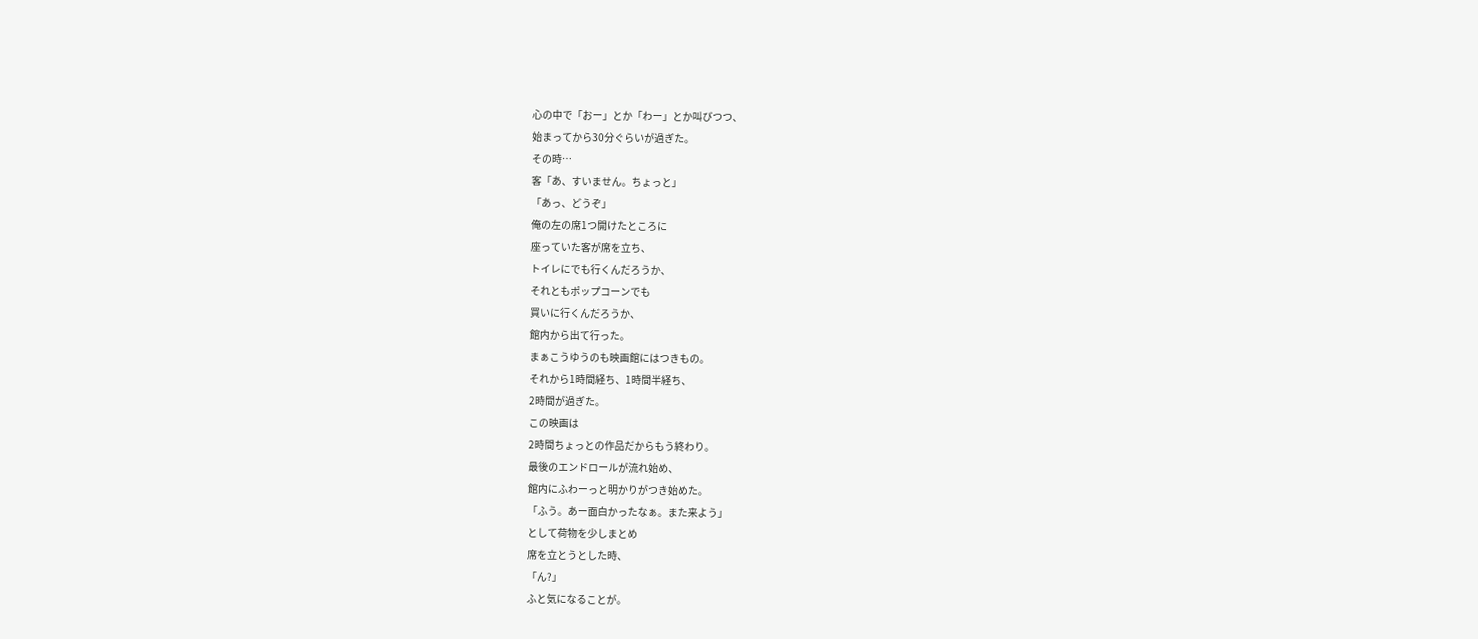心の中で「おー」とか「わー」とか叫びつつ、
始まってから30分ぐらいが過ぎた。
その時…
客「あ、すいません。ちょっと」
「あっ、どうぞ」
俺の左の席1つ開けたところに
座っていた客が席を立ち、
トイレにでも行くんだろうか、
それともポップコーンでも
買いに行くんだろうか、
館内から出て行った。
まぁこうゆうのも映画館にはつきもの。
それから1時間経ち、1時間半経ち、
2時間が過ぎた。
この映画は
2時間ちょっとの作品だからもう終わり。
最後のエンドロールが流れ始め、
館内にふわーっと明かりがつき始めた。
「ふう。あー面白かったなぁ。また来よう」
として荷物を少しまとめ
席を立とうとした時、
「ん?」
ふと気になることが。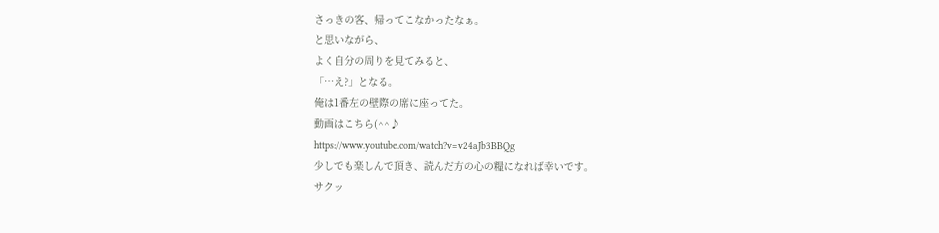さっきの客、帰ってこなかったなぁ。
と思いながら、
よく自分の周りを見てみると、
「…え?」となる。
俺は1番左の壁際の席に座ってた。
動画はこちら(^^♪
https://www.youtube.com/watch?v=v24aJb3BBQg
少しでも楽しんで頂き、読んだ方の心の糧になれば幸いです。
サクッ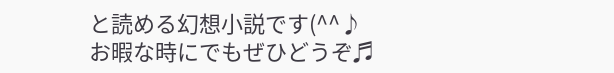と読める幻想小説です(^^♪
お暇な時にでもぜひどうぞ♬